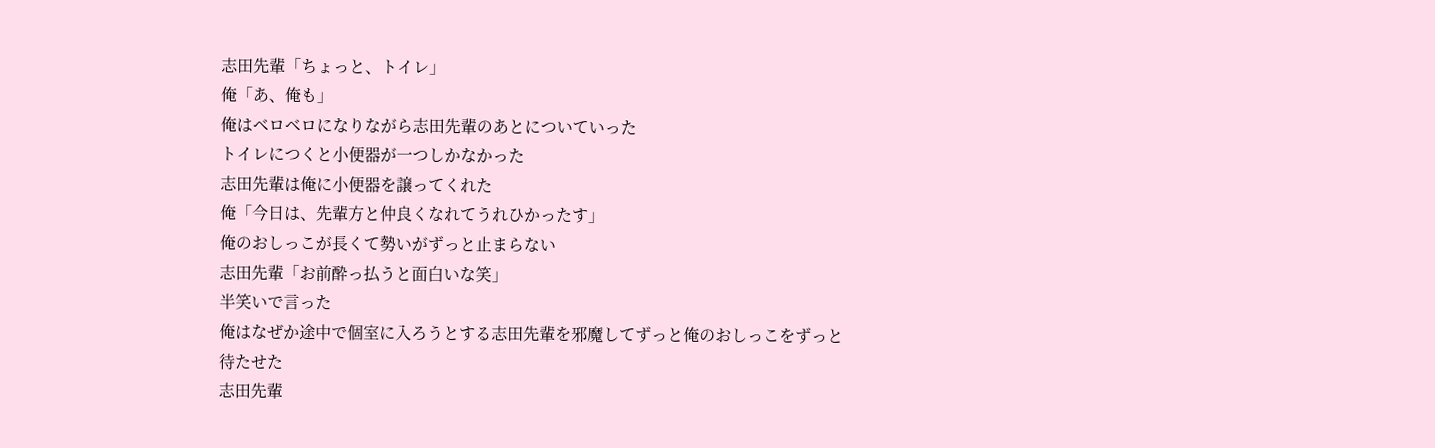志田先輩「ちょっと、トイレ」
俺「あ、俺も」
俺はベロベロになりながら志田先輩のあとについていった
トイレにつくと小便器が一つしかなかった
志田先輩は俺に小便器を譲ってくれた
俺「今日は、先輩方と仲良くなれてうれひかったす」
俺のおしっこが長くて勢いがずっと止まらない
志田先輩「お前酔っ払うと面白いな笑」
半笑いで言った
俺はなぜか途中で個室に入ろうとする志田先輩を邪魔してずっと俺のおしっこをずっと待たせた
志田先輩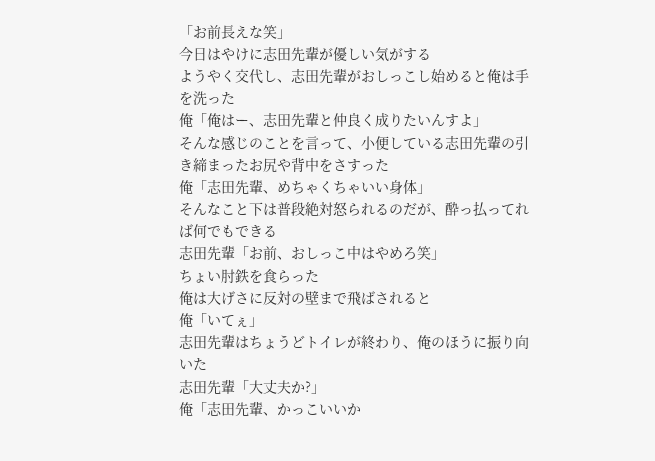「お前長えな笑」
今日はやけに志田先輩が優しい気がする
ようやく交代し、志田先輩がおしっこし始めると俺は手を洗った
俺「俺はー、志田先輩と仲良く成りたいんすよ」
そんな感じのことを言って、小便している志田先輩の引き締まったお尻や背中をさすった
俺「志田先輩、めちゃくちゃいい身体」
そんなこと下は普段絶対怒られるのだが、酔っ払ってれば何でもできる
志田先輩「お前、おしっこ中はやめろ笑」
ちょい肘鉄を食らった
俺は大げさに反対の壁まで飛ばされると
俺「いてぇ」
志田先輩はちょうどトイレが終わり、俺のほうに振り向いた
志田先輩「大丈夫か?」
俺「志田先輩、かっこいいか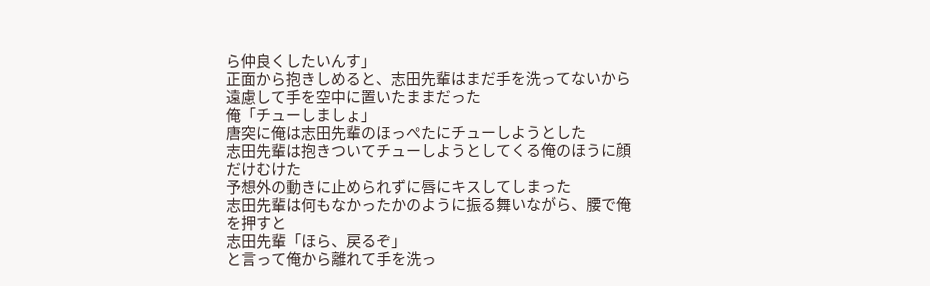ら仲良くしたいんす」
正面から抱きしめると、志田先輩はまだ手を洗ってないから遠慮して手を空中に置いたままだった
俺「チューしましょ」
唐突に俺は志田先輩のほっぺたにチューしようとした
志田先輩は抱きついてチューしようとしてくる俺のほうに顔だけむけた
予想外の動きに止められずに唇にキスしてしまった
志田先輩は何もなかったかのように振る舞いながら、腰で俺を押すと
志田先輩「ほら、戻るぞ」
と言って俺から離れて手を洗っ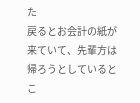た
戻るとお会計の紙が来ていて、先輩方は帰ろうとしているとこ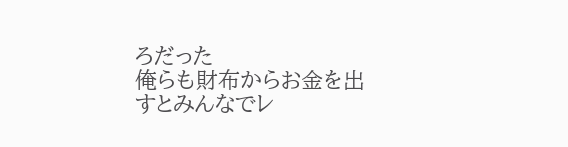ろだった
俺らも財布からお金を出すとみんなでレ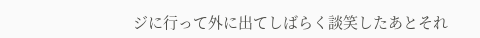ジに行って外に出てしばらく談笑したあとそれ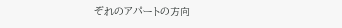ぞれのアパートの方向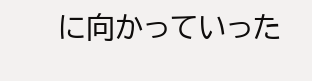に向かっていった